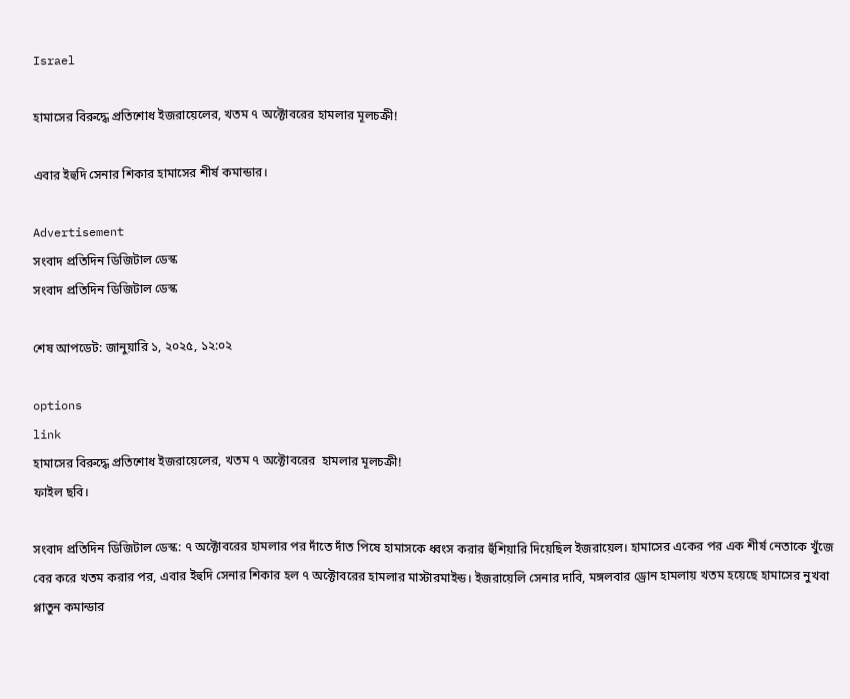Israel

হামাসের বিরুদ্ধে প্রতিশোধ ইজরায়েলের, খতম ৭ অক্টোবরের হামলার মূলচক্রী!

এবার ইহুদি সেনার শিকার হামাসের শীর্ষ কমান্ডার।

Advertisement
সংবাদ প্রতিদিন ডিজিটাল ডেস্ক
সংবাদ প্রতিদিন ডিজিটাল ডেস্ক

শেষ আপডেট: জানুয়ারি ১, ২০২৫, ১২:০২

options
link
হামাসের বিরুদ্ধে প্রতিশোধ ইজরায়েলের, খতম ৭ অক্টোবরের  হামলার মূলচক্রী!
ফাইল ছবি।

সংবাদ প্রতিদিন ডিজিটাল ডেস্ক: ৭ অক্টোবরের হামলার পর দাঁতে দাঁত পিষে হামাসকে ধ্বংস করার হুঁশিয়ারি দিয়েছিল ইজরায়েল। হামাসের একের পর এক শীর্ষ নেতাকে খুঁজে বের করে খতম করার পর, এবার ইহুদি সেনার শিকার হল ৭ অক্টোবরের হামলার মাস্টারমাইন্ড। ইজরায়েলি সেনার দাবি, মঙ্গলবার ড্রোন হামলায় খতম হয়েছে হামাসের নুখবা প্লাতুন কমান্ডার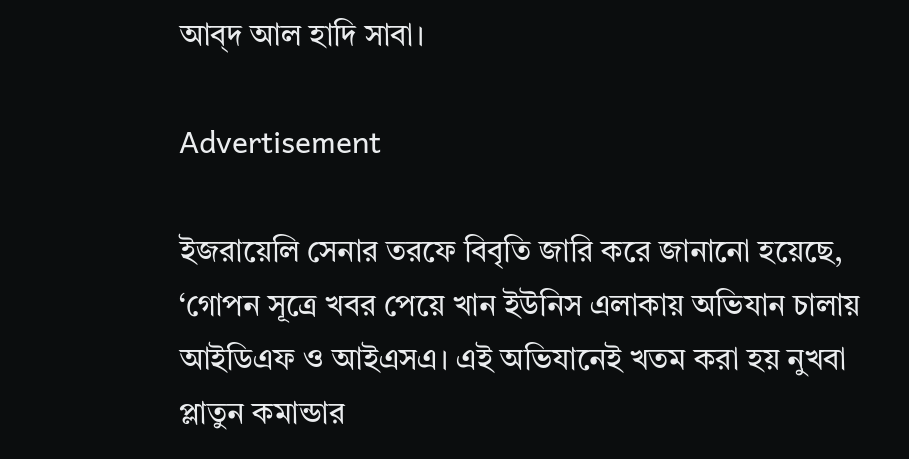আব্‌দ আল হাদি সাবা।

Advertisement

ইজরায়েলি সেনার তরফে বিবৃতি জারি করে জানানো হয়েছে, ‘গোপন সূত্রে খবর পেয়ে খান ইউনিস এলাকায় অভিযান চালায় আইডিএফ ও আইএসএ। এই অভিযানেই খতম করা হয় নুখবা প্লাতুন কমান্ডার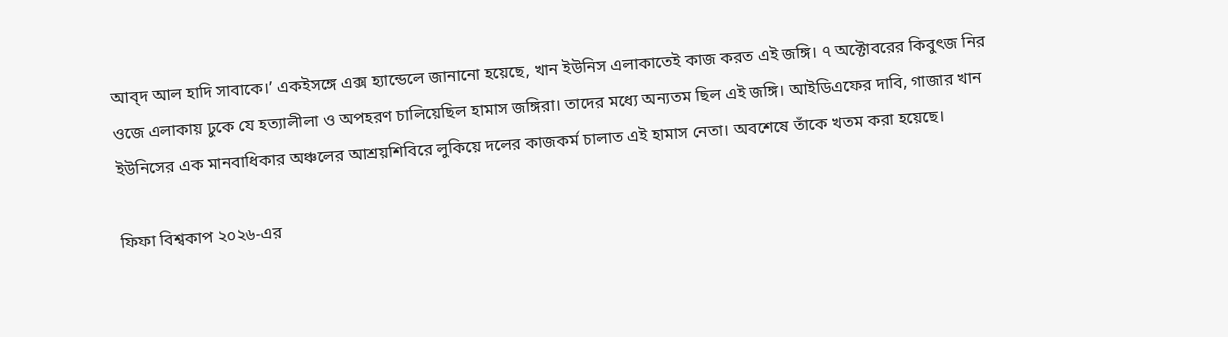আব্‌দ আল হাদি সাবাকে।’ একইসঙ্গে এক্স হ্যান্ডেলে জানানো হয়েছে, খান ইউনিস এলাকাতেই কাজ করত এই জঙ্গি। ৭ অক্টোবরের কিবুৎজ নির ওজে এলাকায় ঢুকে যে হত্যালীলা ও অপহরণ চালিয়েছিল হামাস জঙ্গিরা। তাদের মধ্যে অন্যতম ছিল এই জঙ্গি। আইডিএফের দাবি, গাজার খান ইউনিসের এক মানবাধিকার অঞ্চলের আশ্রয়শিবিরে লুকিয়ে দলের কাজকর্ম চালাত এই হামাস নেতা। অবশেষে তাঁকে খতম করা হয়েছে।

ফিফা বিশ্বকাপ ২০২৬-এর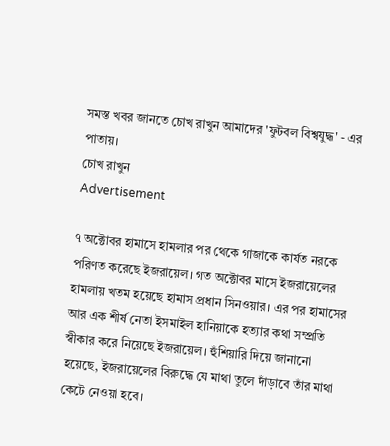সমস্ত খবর জানতে চোখ রাখুন আমাদের 'ফুটবল বিশ্বযুদ্ধ' - এর পাতায়।
চোখ রাখুন
Advertisement

৭ অক্টোবর হামাসে হামলার পর থেকে গাজাকে কার্যত নরকে পরিণত করেছে ইজরায়েল। গত অক্টোবর মাসে ইজরায়েলের হামলায় খতম হয়েছে হামাস প্রধান সিনওয়ার। এর পর হামাসের আর এক শীর্ষ নেতা ইসমাইল হানিয়াকে হত্যার কথা সম্প্রতি স্বীকার করে নিয়েছে ইজরায়েল। হুঁশিয়ারি দিয়ে জানানো হয়েছে, ইজরায়েলের বিরুদ্ধে যে মাথা তুলে দাঁড়াবে তাঁর মাথা কেটে নেওয়া হবে।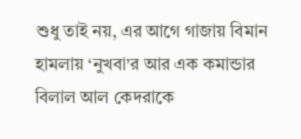শুধু তাই নয়, এর আগে গাজায় বিমান হামলায় ‘নুখবা’র আর এক কমান্ডার বিলাল আল কেদরাকে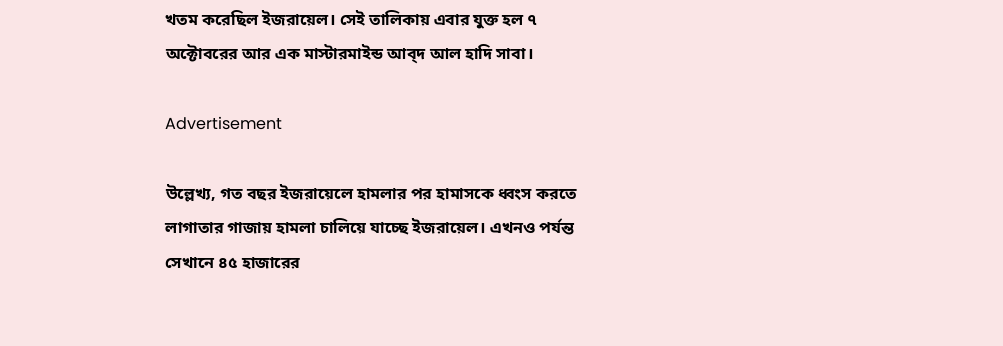খতম করেছিল ইজরায়েল। সেই তালিকায় এবার যুক্ত হল ৭ অক্টোবরের আর এক মাস্টারমাইন্ড আব্‌দ আল হাদি সাবা।

Advertisement

উল্লেখ্য, গত বছর ইজরায়েলে হামলার পর হামাসকে ধ্বংস করতে লাগাতার গাজায় হামলা চালিয়ে যাচ্ছে ইজরায়েল। এখনও পর্যন্ত সেখানে ৪৫ হাজারের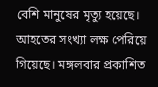বেশি মানুষের মৃত্যু হয়েছে। আহতের সংখ্যা লক্ষ পেরিয়ে গিয়েছে। মঙ্গলবার প্রকাশিত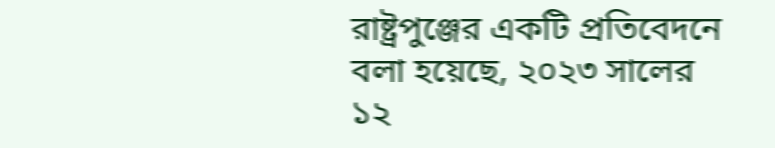রাষ্ট্রপুঞ্জের একটি প্রতিবেদনে বলা হয়েছে, ২০২৩ সালের ১২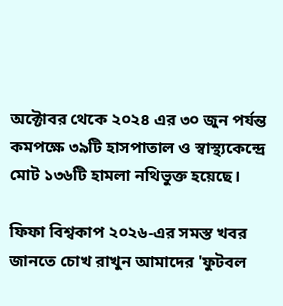অক্টোবর থেকে ২০২৪ এর ৩০ জুন পর্যন্ত কমপক্ষে ৩৯টি হাসপাতাল ও স্বাস্থ্যকেন্দ্রে মোট ১৩৬টি হামলা নথিভুক্ত হয়েছে।

ফিফা বিশ্বকাপ ২০২৬-এর সমস্ত খবর জানতে চোখ রাখুন আমাদের 'ফুটবল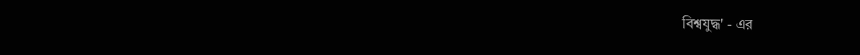বিশ্বযুদ্ধ' - এর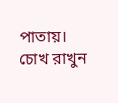পাতায়।
চোখ রাখুন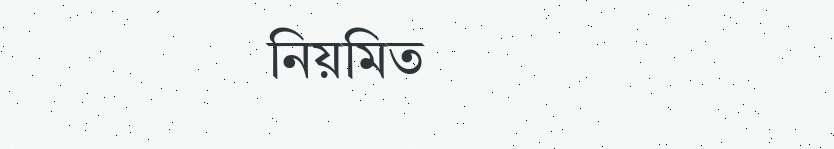নিয়মিত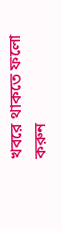খবরে থাকতে ফলো করুন